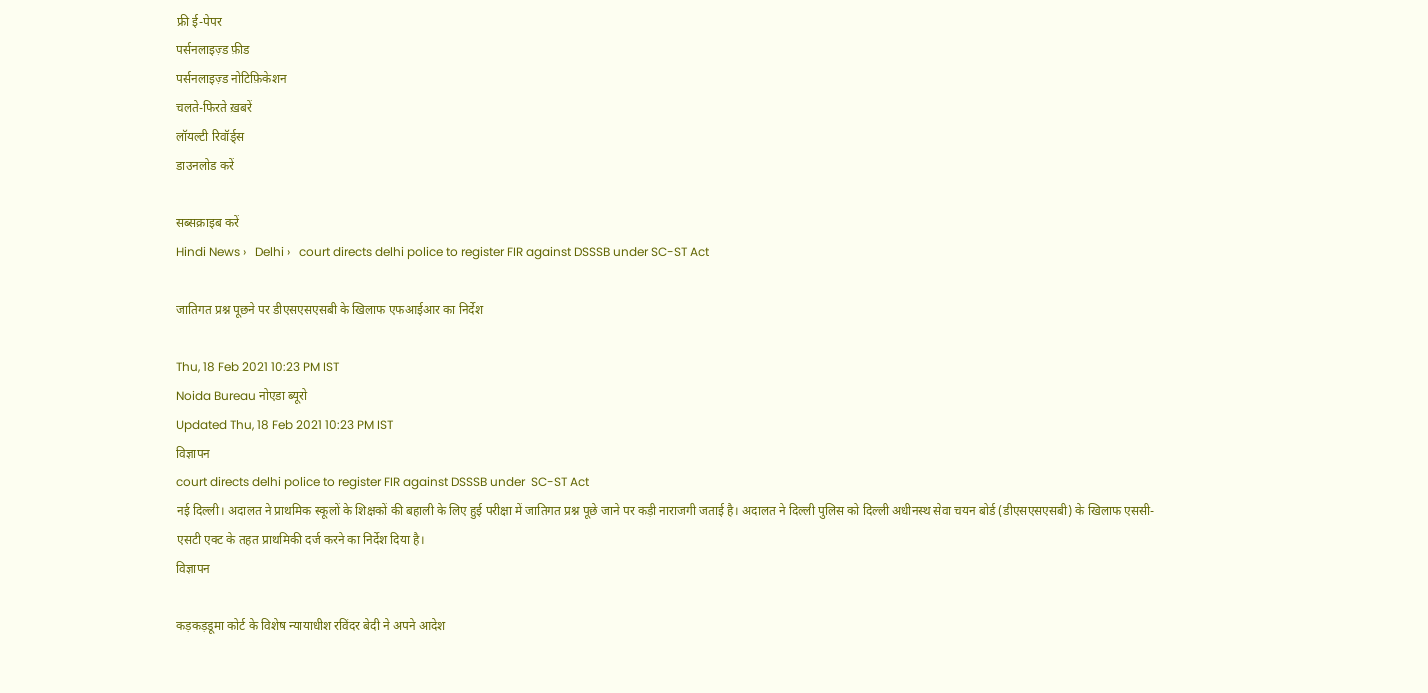फ्री ई-पेपर
पर्सनलाइज़्ड फ़ीड
पर्सनलाइज़्ड नोटिफ़िकेशन
चलते-फिरते ख़बरें
लॉयल्टी रिवॉर्ड्स
डाउनलोड करें

सब्सक्राइब करें
Hindi News ›   Delhi ›   court directs delhi police to register FIR against DSSSB under SC-ST Act

जातिगत प्रश्न पूछने पर डीएसएसएसबी के खिलाफ एफआईआर का निर्देश

Thu, 18 Feb 2021 10:23 PM IST
Noida Bureau नोएडा ब्यूरो
Updated Thu, 18 Feb 2021 10:23 PM IST
विज्ञापन
court directs delhi police to register FIR against DSSSB under  SC-ST Act
नई दिल्ली। अदालत ने प्राथमिक स्कूलों के शिक्षकों की बहाली के लिए हुई परीक्षा में जातिगत प्रश्न पूछे जाने पर कड़ी नाराजगी जताई है। अदालत ने दिल्ली पुलिस को दिल्ली अधीनस्थ सेवा चयन बोर्ड (डीएसएसएसबी) के खिलाफ एससी-एसटी एक्ट के तहत प्राथमिकी दर्ज करने का निर्देश दिया है।
विज्ञापन

कड़कड़डूमा कोर्ट के विशेष न्यायाधीश रविंदर बेदी ने अपने आदेश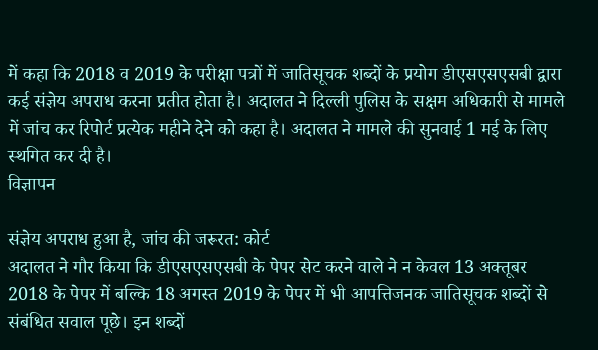में कहा कि 2018 व 2019 के परीक्षा पत्रों में जातिसूचक शब्दों के प्रयोग डीएसएसएसबी द्वारा कई संज्ञेय अपराध करना प्रतीत होता है। अदालत ने दिल्ली पुलिस के सक्षम अधिकारी से मामले में जांच कर रिपोर्ट प्रत्येक महीने देने को कहा है। अदालत ने मामले की सुनवाई 1 मई के लिए स्थगित कर दी है।
विज्ञापन

संज्ञेय अपराध हुआ है, जांच की जरूरत: कोर्ट
अदालत ने गौर किया कि डीएसएसएसबी के पेपर सेट करने वाले ने न केवल 13 अक्तूबर 2018 के पेपर में बल्कि 18 अगस्त 2019 के पेपर में भी आपत्तिजनक जातिसूचक शब्दों से संबंधित सवाल पूछे। इन शब्दों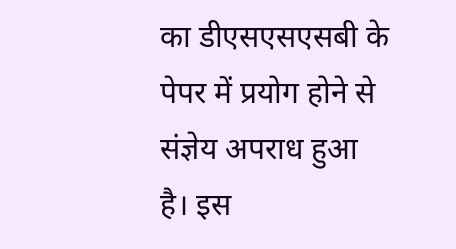का डीएसएसएसबी के पेपर में प्रयोग होने से संज्ञेय अपराध हुआ है। इस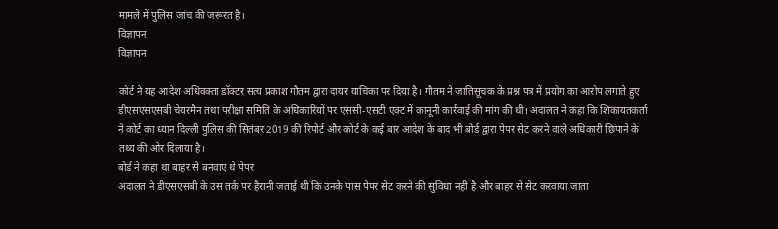मामले में पुलिस जांच की जरूरत है।
विज्ञापन
विज्ञापन

कोर्ट ने यह आदेश अधिवक्ता डॉक्टर सत्य प्रकाश गौतम द्वारा दायर याचिका पर दिया है। गौतम ने जातिसूचक के प्रश्न पत्र में प्रयोग का आरोप लगाते हुए डीएसएसएसबी चेयरमैन तथा परीक्षा समिति के अधिकारियों पर एससी-एसटी एक्ट में कानूनी कार्रवाई की मांग की थी। अदालत ने कहा कि शिकायतकर्ता ने कोर्ट का ध्यान दिल्ली पुलिस की सितंबर 2019 की रिपोर्ट और कोर्ट के कई बार आदेश के बाद भी बोर्ड द्वारा पेपर सेट करने वाले अधिकारी छिपाने के तथ्य की ओर दिलाया है।
बोर्ड ने कहा था बाहर से बनवाए थे पेपर
अदालत ने डीएसएसबी के उस तर्क पर हैरानी जताई थी कि उनके पास पेपर सेट करने की सुविधा नहीं है और बाहर से सेट करवाया जाता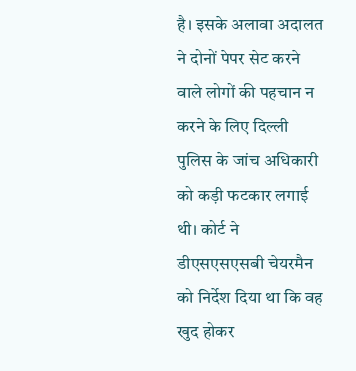है। इसके अलावा अदालत ने दोनों पेपर सेट करने वाले लोगों की पहचान न करने के लिए दिल्ली पुलिस के जांच अधिकारी को कड़ी फटकार लगाई थी। कोर्ट ने डीएसएसएसबी चेयरमैन को निर्देश दिया था कि वह खुद होकर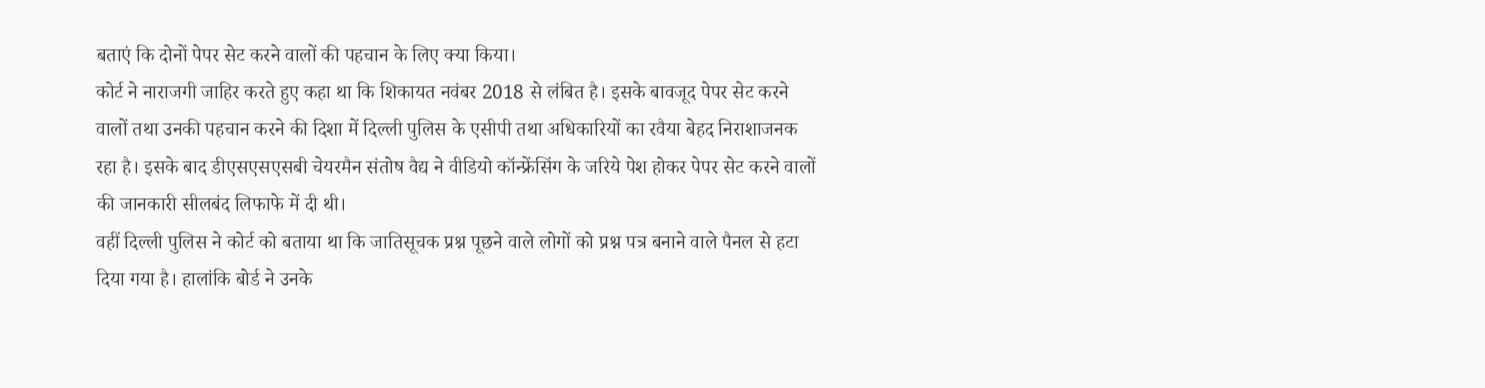बताएं कि दोनों पेपर सेट करने वालों की पहचान के लिए क्या किया।
कोर्ट ने नाराजगी जाहिर करते हुए कहा था कि शिकायत नवंबर 2018 से लंबित है। इसके बावजूद पेपर सेट करने वालों तथा उनकी पहचान करने की दिशा में दिल्ली पुलिस के एसीपी तथा अधिकारियों का रवैया बेहद निराशाजनक रहा है। इसके बाद डीएसएसएसबी चेयरमैन संतोष वैद्य ने वीडियो कॉन्फ्रेंसिंग के जरिये पेश होकर पेपर सेट करने वालों की जानकारी सीलबंद लिफाफे में दी थी।
वहीं दिल्ली पुलिस ने कोर्ट को बताया था कि जातिसूचक प्रश्न पूछने वाले लोगों को प्रश्न पत्र बनाने वाले पैनल से हटा दिया गया है। हालांकि बोर्ड ने उनके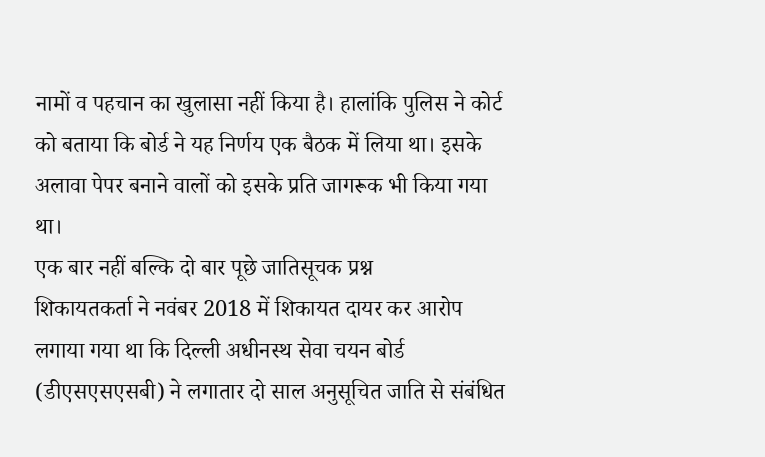नामों व पहचान का खुलासा नहीं किया है। हालांकि पुलिस ने कोर्ट को बताया कि बोर्ड ने यह निर्णय एक बैठक में लिया था। इसके अलावा पेपर बनाने वालों को इसके प्रति जागरूक भी किया गया था।
एक बार नहीं बल्कि दो बार पूछे जातिसूचक प्रश्न
शिकायतकर्ता ने नवंबर 2018 में शिकायत दायर कर आरोप लगाया गया था कि दिल्ली अधीनस्थ सेवा चयन बोर्ड (डीएसएसएसबी) ने लगातार दो साल अनुसूचित जाति से संबंधित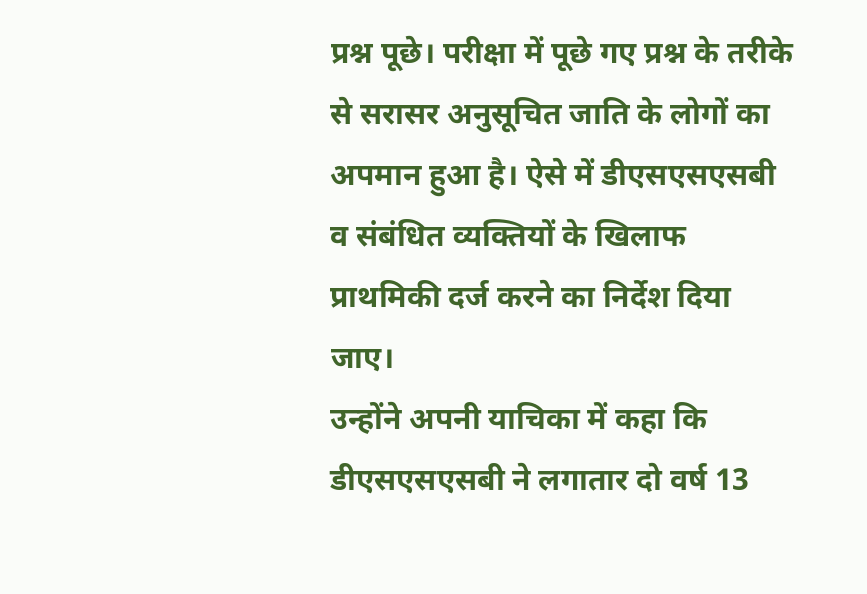प्रश्न पूछे। परीक्षा में पूछे गए प्रश्न के तरीके से सरासर अनुसूचित जाति के लोगों का अपमान हुआ है। ऐसे में डीएसएसएसबी व संबंधित व्यक्तियों के खिलाफ प्राथमिकी दर्ज करने का निर्देश दिया जाए।
उन्होंने अपनी याचिका में कहा कि डीएसएसएसबी ने लगातार दो वर्ष 13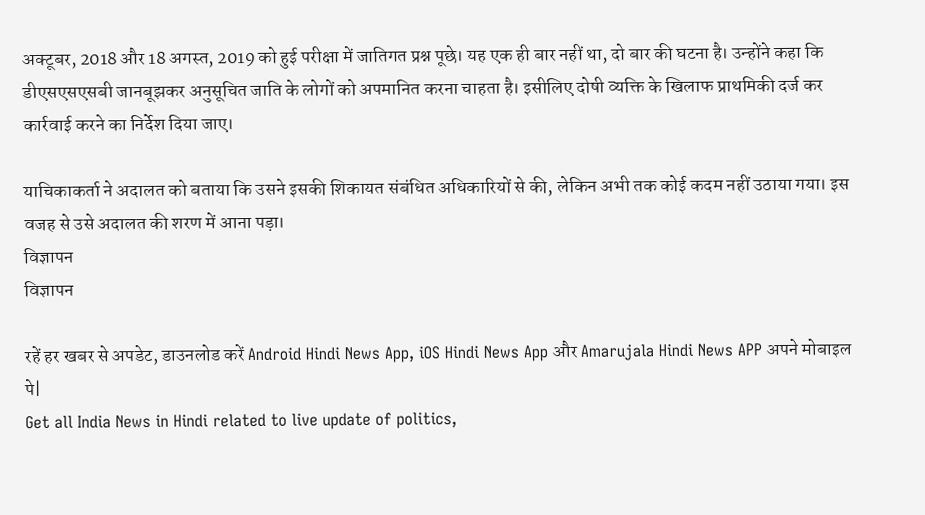अक्टूबर, 2018 और 18 अगस्त, 2019 को हुई परीक्षा में जातिगत प्रश्न पूछे। यह एक ही बार नहीं था, दो बार की घटना है। उन्होंने कहा कि डीएसएसएसबी जानबूझकर अनुसूचित जाति के लोगों को अपमानित करना चाहता है। इसीलिए दोषी व्यक्ति के खिलाफ प्राथमिकी दर्ज कर कार्रवाई करने का निर्देश दिया जाए।

याचिकाकर्ता ने अदालत को बताया कि उसने इसकी शिकायत संबंधित अधिकारियों से की, लेकिन अभी तक कोई कदम नहीं उठाया गया। इस वजह से उसे अदालत की शरण में आना पड़ा।
विज्ञापन
विज्ञापन

रहें हर खबर से अपडेट, डाउनलोड करें Android Hindi News App, iOS Hindi News App और Amarujala Hindi News APP अपने मोबाइल पे|
Get all India News in Hindi related to live update of politics,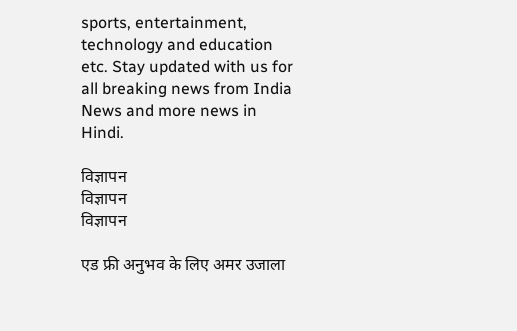sports, entertainment, technology and education etc. Stay updated with us for all breaking news from India News and more news in Hindi.

विज्ञापन
विज्ञापन
विज्ञापन

एड फ्री अनुभव के लिए अमर उजाला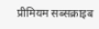प्रीमियम सब्सक्राइब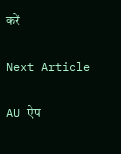करें

Next Article

AU ऐप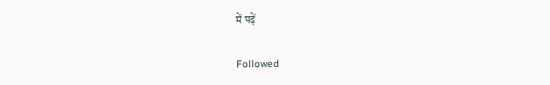में पढ़ें

Followed